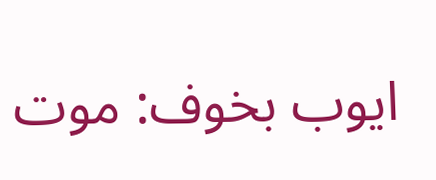ايوب بخوف: موت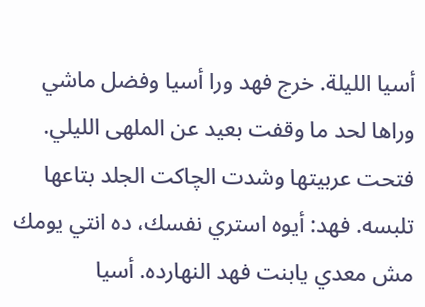أسيا الليلة. خرج فهد ورا أسيا وفضل ماشي وراها لحد ما وقفت بعيد عن الملهى الليلي. فتحت عربيتها وشدت الچاكت الجلد بتاعها تلبسه. فهد: أيوه استري نفسك، ده انتي يومك مش معدي يابنت فهد النهارده. أسيا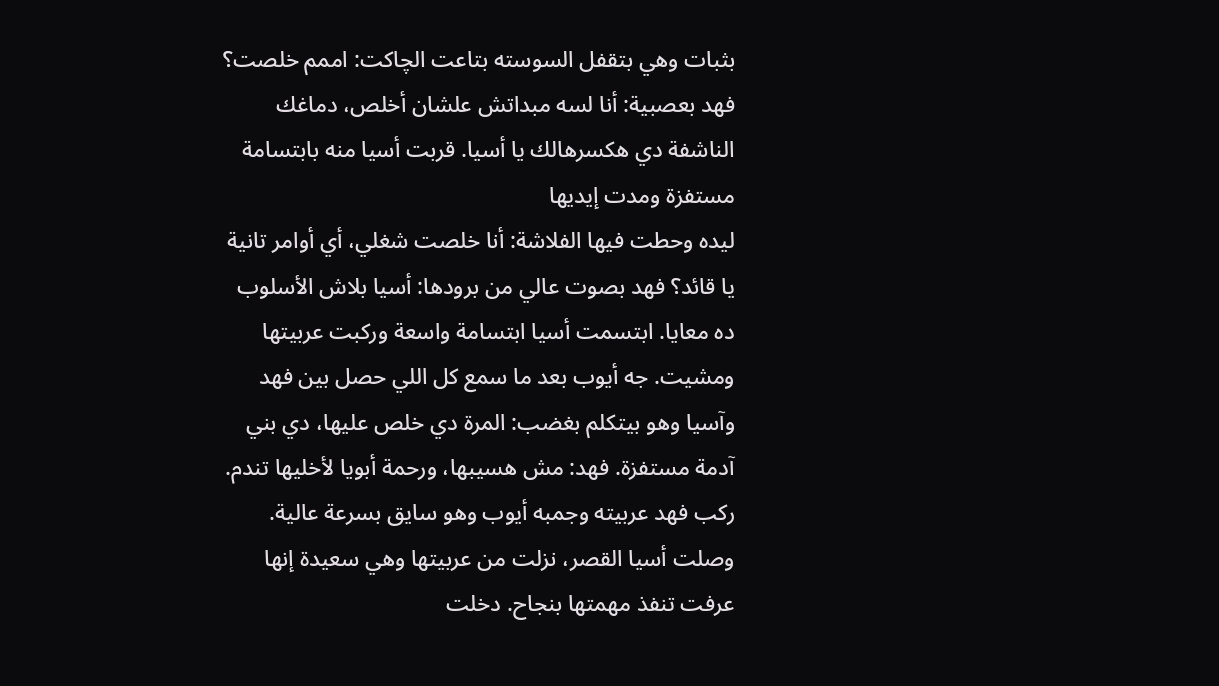بثبات وهي بتقفل السوسته بتاعت الچاكت: اممم خلصت؟ فهد بعصبية: أنا لسه مبداتش علشان أخلص، دماغك الناشفة دي هكسرهالك يا أسيا. قربت أسيا منه بابتسامة مستفزة ومدت إيديها
ليده وحطت فيها الفلاشة: أنا خلصت شغلي، أي أوامر تانية يا قائد؟ فهد بصوت عالي من برودها: أسيا بلاش الأسلوب ده معايا. ابتسمت أسيا ابتسامة واسعة وركبت عربيتها ومشيت. جه أيوب بعد ما سمع كل اللي حصل بين فهد وآسيا وهو بيتكلم بغضب: المرة دي خلص عليها، دي بني آدمة مستفزة. فهد: مش هسيبها، ورحمة أبويا لأخليها تندم. ركب فهد عربيته وجمبه أيوب وهو سايق بسرعة عالية.
وصلت أسيا القصر، نزلت من عربيتها وهي سعيدة إنها عرفت تنفذ مهمتها بنجاح. دخلت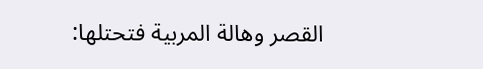القصر وهالة المربية فتحتلها: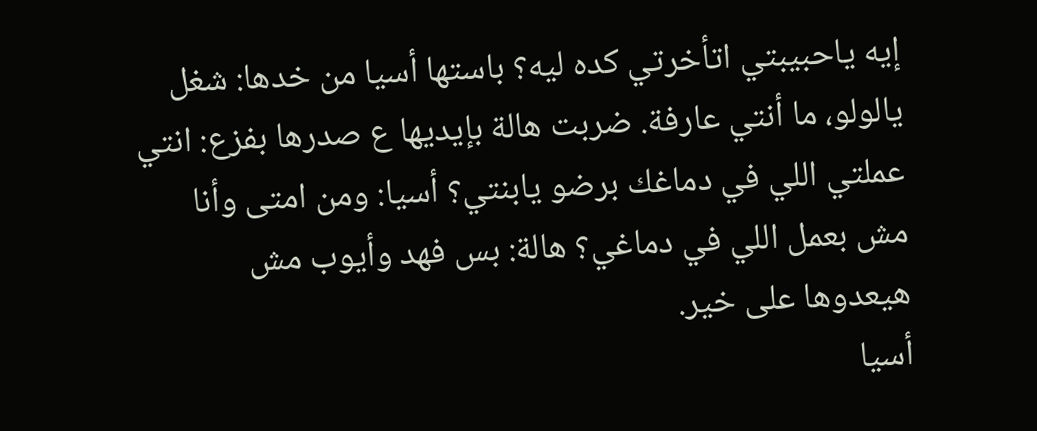إيه ياحبيبتي اتأخرتي كده ليه؟ باستها أسيا من خدها: شغل يالولو، ما أنتي عارفة. ضربت هالة بإيديها ع صدرها بفزع: انتي عملتي اللي في دماغك برضو يابنتي؟ أسيا: ومن امتى وأنا مش بعمل اللي في دماغي؟ هالة: بس فهد وأيوب مش هيعدوها على خير.
أسيا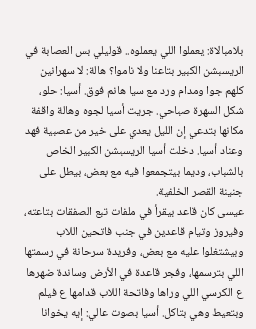بلامبالاة: يعملوا اللي يعملوه.. قوليلي بس العصابة في الريسبشن الكبير بتاعنا ولا ناموا؟ هالة: لا سهرانين كلهم جوا ومدام ورد مع سيا هانم فوق. أسيا: حلو، شكل السهرة صباحي. جريت أسيا لجوه وهالة واقفة مكانها بتدعي إن الليل يعدي على خير من عصبية فهد وعناد أسيا. دخلت أسيا الريسبشن الكبير الخاص بالشباب، وديما بيتجمعوا فيه مع بعض، بيطل على جنينة القصر الخلفية.
عيسى كان قاعد بيقرأ في ملفات تبع الصفقات بتاعته، وفيروز وتيام قاعدين في جنب فاتحين اللاب وبيشتغلوا عليه مع بعض، وفريدة سرحانة في رسمتها اللي بترسمها، وفجر قاعدة في الأرض وساندة ضهرها ع الكرسي اللي وراها وفاتحة اللاب قدامها ع فيلم وبتعيط وهي بتاكل. أسيا بصوت عالي: إيه يخوانا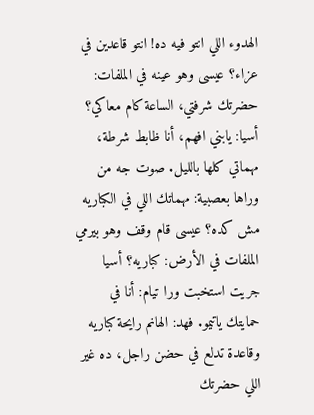الهدوء اللي انتو فيه ده! انتو قاعدين في عزاء؟ عيسى وهو عينه في الملفات: حضرتك شرفتي، الساعة كام معاكي؟
أسيا: يابني افهم، أنا ظابط شرطة، مهماتي كلها بالليل. صوت جه من وراها بعصبية: مهماتك اللي في الكباريه مش كده؟ عيسى قام وقف وهو بيرمي الملفات في الأرض: كباريه؟ أسيا جريت استخبت ورا تيام: أنا في حمايتك ياتيمو. فهد: الهانم رايحة كباريه وقاعدة تدلع في حضن راجل، ده غير اللي حضرتك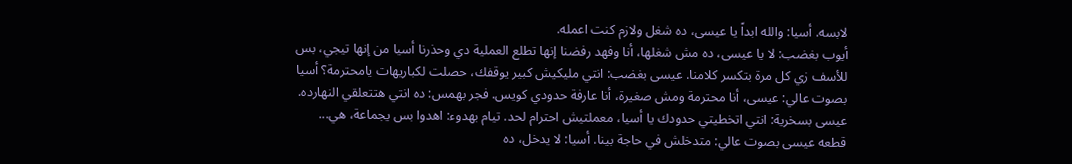لابسه. أسيا: والله ابداً يا عيسى، ده شغل ولازم كنت اعمله.
أيوب بغضب: لا يا عيسى، ده مش شغلها، أنا وفهد رفضنا إنها تطلع العملية دي وحذرنا أسيا من إنها تيجي، بس للأسف زي كل مرة بتكسر كلامنا. عيسى بغضب: انتي مليكيش كبير يوقفك، حصلت لكباريهات يامحترمة؟ أسيا بصوت عالي: عيسى، أنا محترمة ومش صغيرة، أنا عارفة حدودي كويس. فجر بهمس: ده انتي هتتعلقي النهارده. عيسى بسخرية: انتي اتخطيتي حدودك يا أسيا، معملتيش احترام لحد. تيام بهدوء: اهدوا بس يجماعة، هي...
قطعه عيسى بصوت عالي: متدخلش في حاجة بينا. أسيا: لا يدخل، ده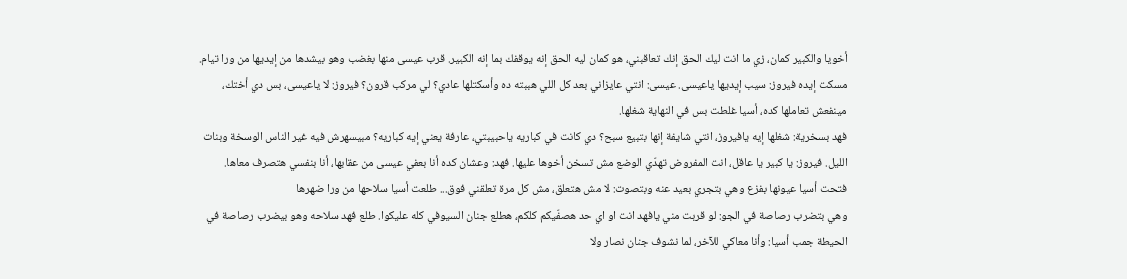أخويا والكبير كمان، زي ما انت ليك الحق إنك تعاقبني، هو كمان ليه الحق إنه يوقفك بما إنه الكبير. قرب عيسى منها بغضب وهو بيشدها من إيديها من ورا تيام. مسكت إيده فيروز: سيب إيديها ياعيسى. عيسى: انتي عايزاني بعد كل اللي هببته ده وأسكتلها عادي؟ لي مركب قرون؟ فيروز: لا ياعيسى، بس دي أختك، مينفعش تعاملها كده، أسيا غلطت بس في النهاية شغلها.
فهد بسخرية: شغلها إيه يافيروز، انتي شايفة إنها بتبيع سبح؟ دي كانت في كباريه ياحبيبتي، عارفة يعني إيه كباريه؟ مبيسهرش فيه غير الناس الوسخة وبنات الليل. فيروز: يا كبير يا عاقل، انت المفروض تهدّي الوضع مش تسخن أخوها عليها. فهد: وعشان كده أنا بعفي عيسى من عقابها، أنا بنفسي هتصرف معاها. فتحت أسيا عيونها بفزع وهي بتجري بعيد عنه وبتصوت: لا مش هتعلق، مش كل مرة تعلقني فوق... طلعت أسيا سلاحها من ورا ضهرها
وهي بتضرب رصاصة في الجو: لو قربت مني يافهد انت او اي حد هصفّيكم كلكم، هطلع جنان السيوفي كله عليكوا. طلع فهد سلاحه وهو بيضرب رصاصة في الحيطة جمب أسيا: وأنا معاكي للآخر، لما نشوف جنان نصار ولا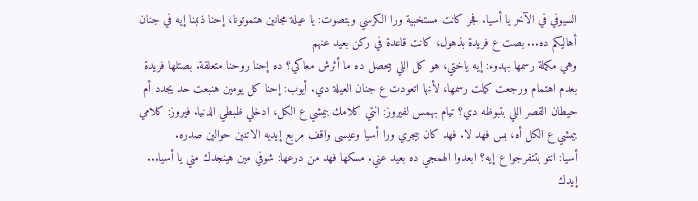السيوفي في الآخر يا أسيا. فجر كانت مستخبية ورا الكرسي وبتصوت: يا عيلة مجانين هتموتونا، إحنا ذنبنا إيه في جنان أهاليكم ده... بصت ع فريدة بذهول، كانت قاعدة في ركن بعيد عنهم
وهي مكملة رسمها بهدوء: إيه ياختي، هو كل اللي بيحصل ده ما أثرش معاكي؟ ده إحنا روحنا متعلقة. بصتلها فريدة بعدم اهتمام ورجعت كملت رسمها، لأنها اتعودت ع جنان العيلة دي. أيوب: إحنا كل يومين هنبعت حد يجدد أم حيطان القصر اللي بتبوظه دي؟ تيام بهمس لفيروز: انتي كلامك بيمشي ع الكل، ادخلي ظبطي الدنيا. فيروز: كلامي بيمشي ع الكل أه، بس فهد لا. فهد كان بيجري ورا أسيا وعيسى واقف مربع إيديه الاتنين حوالين صدره.
أسيا: انتو بتتفرجوا ع إيه؟ ابعدوا الهمجي ده بعيد عني. مسكها فهد من درعها: شوفي مين هينجدك مني يا أسيا... إيدك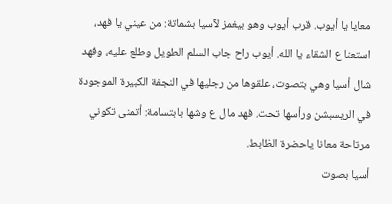معايا يا أيوب. قرب أيوب وهو بيغمز لآسيا بشماتة: من عيني يا فهد، استعنا ع الشقاء يا الله. أيوب راح جاب السلم الطويل وطلع عليه، وفهد شال أسيا وهي بتصوت، علقوها من رجليها في النجفة الكبيرة الموجودة في الريسبشن ورأسها تحت. فهد مال ع وشها بابتسامة: أتمنى تكوني مرتاحة معانا ياحضرة الظابط.
أسيا بصوت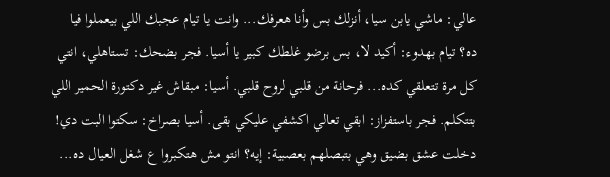عالي: ماشي يابن سيا، أنزلك بس وأنا هعرفك... وانت يا تيام عجبك اللي بيعملوا فيا ده؟ تيام بهدوء: أكيد لا، بس برضو غلطك كبير يا أسيا. فجر بضحك: تستاهلي، انتي كل مرة تتعلقي كده... فرحانة من قلبي لروح قلبي. أسيا: مبقاش غير دكتورة الحمير اللي بتتكلم. فجر باستفزاز: ابقي تعالي اكشفي عليكي بقى. أسيا بصراخ: سكتوا البت دي! دخلت عشق بضيق وهي بتبصلهم بعصبية: إيه؟ انتو مش هتكبروا ع شغل العيال ده...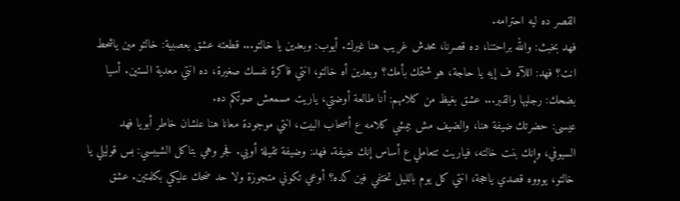القصر ده ليه احترامه.
فهد بخبث: والله براحتنا، ده قصرنا، محدش غريب هنا غيرك. أيوب: وبعدين يا خالتو... قطعته عشق بعصبية: خالتو مين ياشحط انت؟ فهد: اللآه ف إيه يا حاجة، هو شتمك بأمك؟ وبعدين أه خالتو، انتي فاكرة نفسك صغيرة، ده انتي معدية الستين. أسيا بضحك: رجليها والقبر... عشق بغيظ من كلامهم: أنا طالعة أوضتي، ياريت مسمعش صوتكم ده.
عيسى: حضرتك ضيفة هنا، والضيف مش بيمشي كلامه ع أصحاب البيت، انتي موجودة معانا هنا علشان خاطر أبويا فهد السيوفي، وإنك بنت خالته، فياريت تتعاملي ع أساس إنك ضيفة. فهد: وضيفة تقيلة أويي. فجر وهي بتاكل الشيبسي: بس قوليلي يا خالتو، يوووه قصدي ياحجة، انتي كل يوم بالليل تختفي فين كده؟ أوعي تكوني متجوزة ولا حد ضحك عليكي بكلمتين. عشق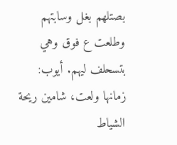بصتلهم بغل وسابتهم وطلعت ع فوق وهي بتسحلف ليهم. أيوب: زمانها ولعت، شامين ريحة الشياط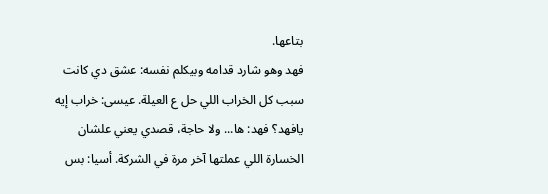بتاعها.
فهد وهو شارد قدامه وبيكلم نفسه: عشق دي كانت سبب كل الخراب اللي حل ع العيلة. عيسى: خراب إيه يافهد؟ فهد: ها... ولا حاجة، قصدي يعني علشان الخسارة اللي عملتها آخر مرة في الشركة. أسيا: بس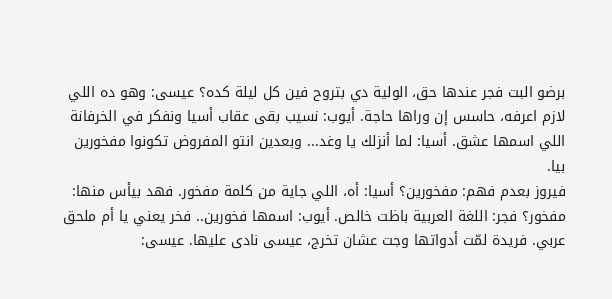برضو البت فجر عندها حق، الولية دي بتروح فين كل ليلة كده؟ عيسى: وهو ده اللي لازم اعرفه، حاسس إن وراها حاجة. أيوب: نسيب بقى عقاب أسيا ونفكر في الخرفانة اللي اسمها عشق. أسيا: لما أنزلك يا وغد... وبعدين انتو المفروض تكونوا مفخورين بيا.
فيروز بعدم فهم: مفخورين؟ أسيا: أه، اللي جاية من كلمة مفخور. فهد بيأس منها: مفخور؟ فجر: اللغة العربية باظت خالص. أيوب: اسمها فخورين.. فخر يعني يا أم ملحق عربي. فريدة لمّت أدواتها وجت عشان تخرج، عيسى نادى عليها. عيسى: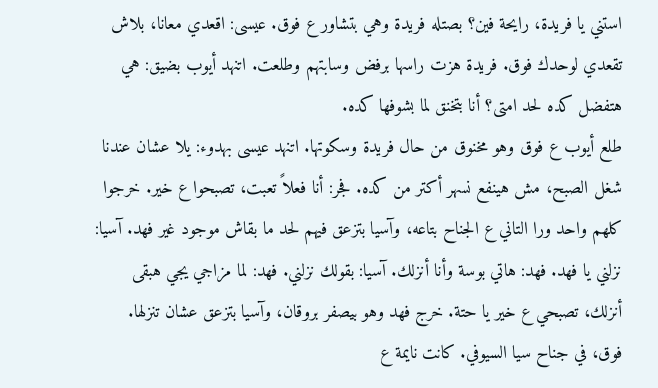استني يا فريدة، رايحة فين؟ بصتله فريدة وهي بتشاور ع فوق. عيسى: اقعدي معانا، بلاش تقعدي لوحدك فوق. فريدة هزت راسها برفض وسابتهم وطلعت. اتنهد أيوب بضيق: هي هتفضل كده لحد امتى؟ أنا بتخنق لما بشوفها كده.
طلع أيوب ع فوق وهو مخنوق من حال فريدة وسكوتها. اتنهد عيسى بهدوء: يلا عشان عندنا شغل الصبح، مش هينفع نسهر أكتر من كده. فجر: أنا فعلاً تعبت، تصبحوا ع خير. خرجوا كلهم واحد ورا التاني ع الجناح بتاعه، وآسيا بتزعق فيهم لحد ما بقاش موجود غير فهد. آسيا: نزلني يا فهد. فهد: هاتي بوسة وأنا أنزلك. آسيا: بقولك نزلني. فهد: لما مزاجي يجي هبقى أنزلك، تصبحي ع خير يا حتة. خرج فهد وهو بيصفر بروقان، وآسيا بتزعق عشان تنزلها.
فوق، في جناح سيا السيوفي. كانت نايمة ع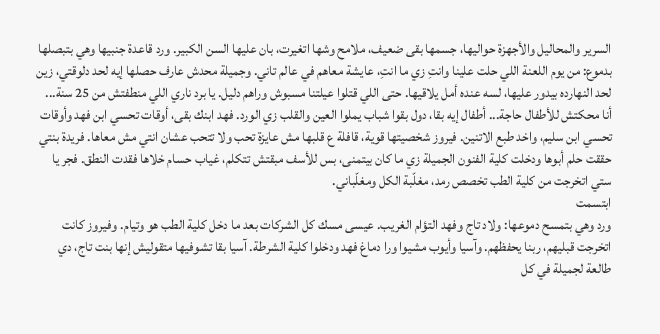السرير والمحاليل والأجهزة حواليها، جسمها بقى ضعيف، ملامح وشها اتغيرت، بان عليها السن الكبير. ورد قاعدة جنبيها وهي بتبصلها بدموع: من يوم اللعنة اللي حلت علينا وانتِ زي ما انتِ، عايشة معاهم في عالم تاني. وجميلة محدش عارف حصلها إيه لحد دلوقتي، زين لحد النهارده بيدور عليها، لسه عنده أمل يلاقيها. حتى اللي قتلوا عيلتنا مسبوش وراهم دليل. يا برد ناري اللي منطفتش من 25 سنة...
أنا محكتش للأطفال حاجة... أطفال إيه بقا، دول بقوا شباب يملوا العين والقلب زي الورد. فهد ابنك بقى، أوقات تحسي ابن فهد وأوقات تحسي ابن سليم، واخد طبع الاتنين. فيروز شخصيتها قوية، قافلة ع قلبها مش عايزة تحب ولا تتحب عشان انتي مش معاها. فريدة بنتي حققت حلم أبوها ودخلت كلية الفنون الجميلة زي ما كان بيتمنى، بس للأسف مبقتش تتكلم، غياب حسام خلاها فقدت النطق. فجر يا ستي اتخرجت من كلية الطب تخصص رمد، مغلّبة الكل ومغلّباني.
ابتسمت
ورد وهي بتمسح دموعها: ولاد تاج وفهد التؤام الغريب. عيسى مسك كل الشركات بعد ما دخل كلية الطب هو وتيام. وفيروز كانت اتخرجت قبليهم، ربنا يحفظهم. وآسيا وأيوب مشيوا ورا دماغ فهد ودخلوا كلية الشرطة. آسيا بقا تشوفيها متقوليش إنها بنت تاج، دي طالعة لجميلة في كل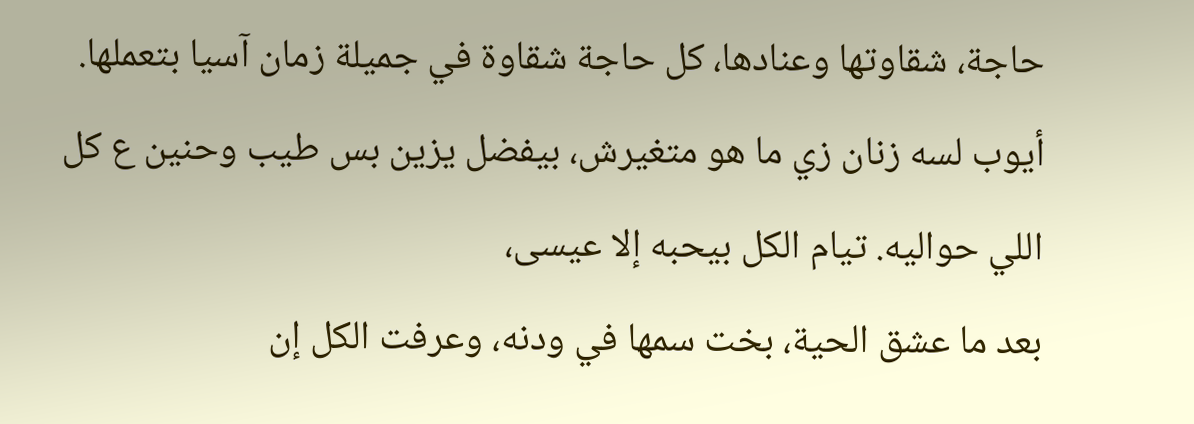حاجة، شقاوتها وعنادها، كل حاجة شقاوة في جميلة زمان آسيا بتعملها. أيوب لسه زنان زي ما هو متغيرش، بيفضل يزين بس طيب وحنين ع كل اللي حواليه. تيام الكل بيحبه إلا عيسى،
بعد ما عشق الحية، بخت سمها في ودنه، وعرفت الكل إن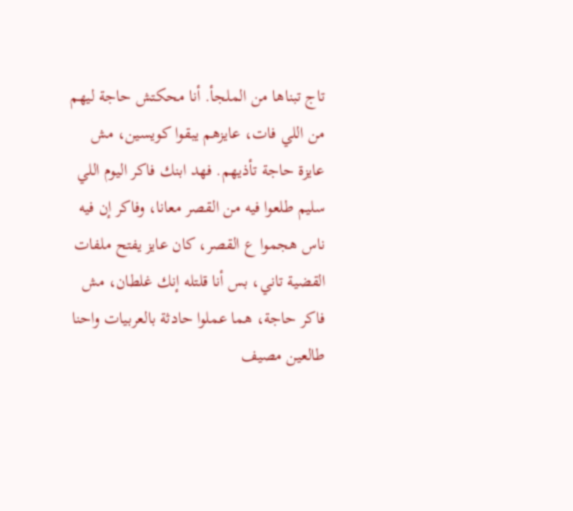تاج تبناها من الملجأ. أنا محكتش حاجة ليهم من اللي فات، عايزهم يبقوا كويسين، مش عايزة حاجة تأذيهم. فهد ابنك فاكر اليوم اللي سليم طلعوا فيه من القصر معانا، وفاكر إن فيه ناس هجموا ع القصر، كان عايز يفتح ملفات القضية تاني، بس أنا قلتله إنك غلطان، مش فاكر حاجة، هما عملوا حادثة بالعربيات واحنا طالعين مصيف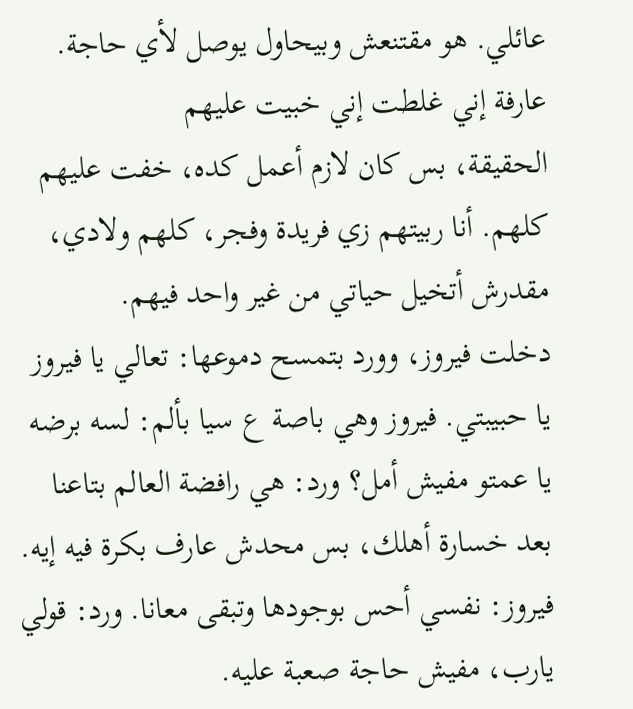عائلي. هو مقتنعش وبيحاول يوصل لأي حاجة. عارفة إني غلطت إني خبيت عليهم
الحقيقة، بس كان لازم أعمل كده، خفت عليهم كلهم. أنا ربيتهم زي فريدة وفجر، كلهم ولادي، مقدرش أتخيل حياتي من غير واحد فيهم.
دخلت فيروز، وورد بتمسح دموعها: تعالي يا فيروز يا حبيبتي. فيروز وهي باصة ع سيا بألم: لسه برضه يا عمتو مفيش أمل؟ ورد: هي رافضة العالم بتاعنا بعد خسارة أهلك، بس محدش عارف بكرة فيه إيه. فيروز: نفسي أحس بوجودها وتبقى معانا. ورد: قولي يارب، مفيش حاجة صعبة عليه.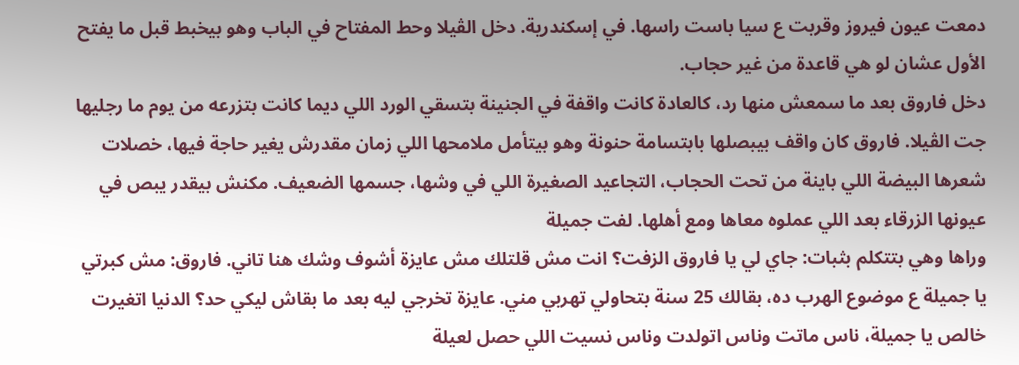دمعت عيون فيروز وقربت ع سيا باست راسها. في إسكندرية. دخل الڤيلا وحط المفتاح في الباب وهو بيخبط قبل ما يفتح الأول عشان لو هي قاعدة من غير حجاب.
دخل فاروق بعد ما سمعش منها رد، كالعادة كانت واقفة في الجنينة بتسقي الورد اللي ديما كانت بتزرعه من يوم ما رجليها جت الڤيلا. فاروق كان واقف بيبصلها بابتسامة حنونة وهو بيتأمل ملامحها اللي زمان مقدرش يغير حاجة فيها، خصلات شعرها البيضة اللي باينة من تحت الحجاب، التجاعيد الصغيرة اللي في وشها، جسمها الضعيف. مكنش بيقدر يبص في عيونها الزرقاء بعد اللي عملوه معاها ومع أهلها. لفت جميلة
وراها وهي بتتكلم بثبات: جاي لي يا فاروق الزفت؟ انت مش قلتلك مش عايزة أشوف وشك هنا تاني. فاروق: مش كبرتي يا جميلة ع موضوع الهرب ده، بقالك 25 سنة بتحاولي تهربي مني. عايزة تخرجي ليه بعد ما بقاش ليكي حد؟ الدنيا اتغيرت خالص يا جميلة، ناس ماتت وناس اتولدت وناس نسيت اللي حصل لعيلة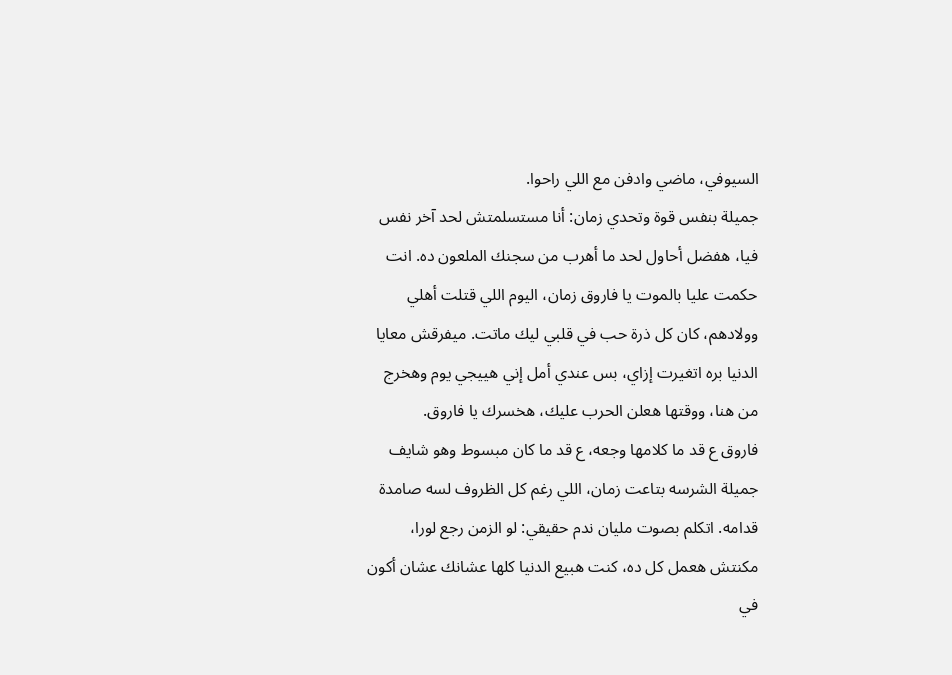السيوفي، ماضي وادفن مع اللي راحوا.
جميلة بنفس قوة وتحدي زمان: أنا مستسلمتش لحد آخر نفس فيا، هفضل أحاول لحد ما أهرب من سجنك الملعون ده. انت حكمت عليا بالموت يا فاروق زمان، اليوم اللي قتلت أهلي وولادهم، كان كل ذرة حب في قلبي ليك ماتت. ميفرقش معايا الدنيا بره اتغيرت إزاي، بس عندي أمل إني هييجي يوم وهخرج من هنا، ووقتها هعلن الحرب عليك، هخسرك يا فاروق.
فاروق ع قد ما كلامها وجعه، ع قد ما كان مبسوط وهو شايف جميلة الشرسه بتاعت زمان، اللي رغم كل الظروف لسه صامدة قدامه. اتكلم بصوت مليان ندم حقيقي: لو الزمن رجع لورا، مكنتش هعمل كل ده، كنت هبيع الدنيا كلها عشانك عشان أكون في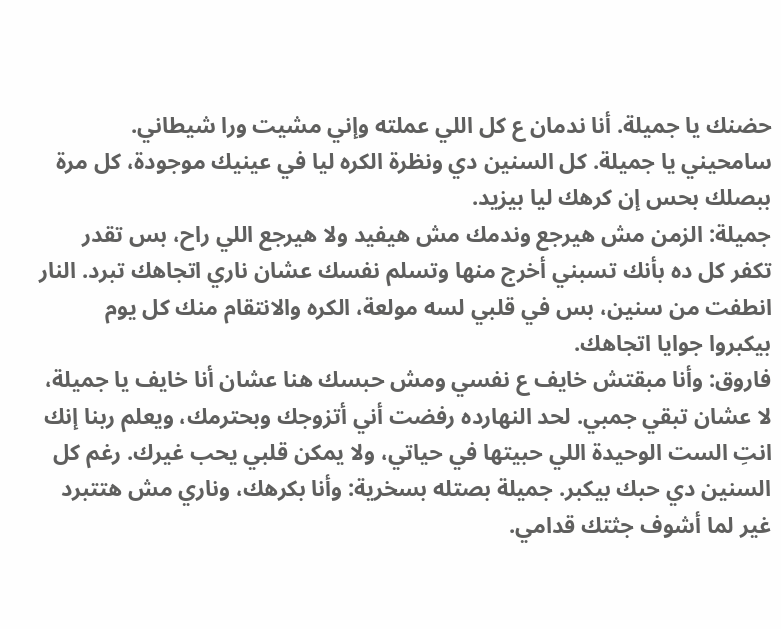حضنك يا جميلة. أنا ندمان ع كل اللي عملته وإني مشيت ورا شيطاني. سامحيني يا جميلة. كل السنين دي ونظرة الكره ليا في عينيك موجودة، كل مرة ببصلك بحس إن كرهك ليا بيزيد.
جميلة: الزمن مش هيرجع وندمك مش هيفيد ولا هيرجع اللي راح، بس تقدر تكفر كل ده بأنك تسبني أخرج منها وتسلم نفسك عشان ناري اتجاهك تبرد. النار انطفت من سنين، بس في قلبي لسه مولعة، الكره والانتقام منك كل يوم بيكبروا جوايا اتجاهك.
فاروق: وأنا مبقتش خايف ع نفسي ومش حبسك هنا عشان أنا خايف يا جميلة، لا عشان تبقي جمبي. لحد النهارده رفضت أني أتزوجك وبحترمك، ويعلم ربنا إنك انتِ الست الوحيدة اللي حبيتها في حياتي، ولا يمكن قلبي يحب غيرك. رغم كل السنين دي حبك بيكبر. جميلة بصتله بسخرية: وأنا بكرهك، وناري مش هتتبرد غير لما أشوف جثتك قدامي.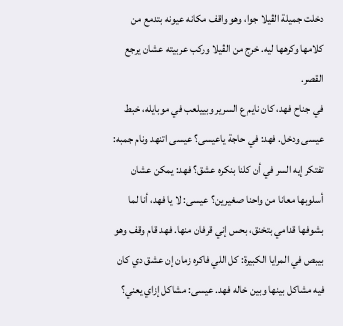دخلت جميلة الڤيلا جوا، وهو واقف مكانه عيونه بتدمع من كلامها وكرهها ليه. خرج من الڤيلا وركب عربيته عشان يرجع القصر.
في جناح فهد، كان نايم ع السرير وبييلعب في موبايله، خبط عيسى ودخل. فهد: في حاجة ياعيسى؟ عيسى اتنهد ونام جمبه: تفتكر إيه السر في أن كلنا بنكره عشق؟ فهد: يمكن عشان أسلوبها معانا من واحنا صغيرين؟ عيسى: لا يا فهد، أنا لما بشوفها قدامي بتخنق، بحس إني قرفان منها. فهد قام وقف وهو بيبص في المرايا الكبيرة: كل اللي فاكره زمان إن عشق دي كان فيه مشاكل بينها وبين خاله فهد. عيسى: مشاكل إزاي يعني؟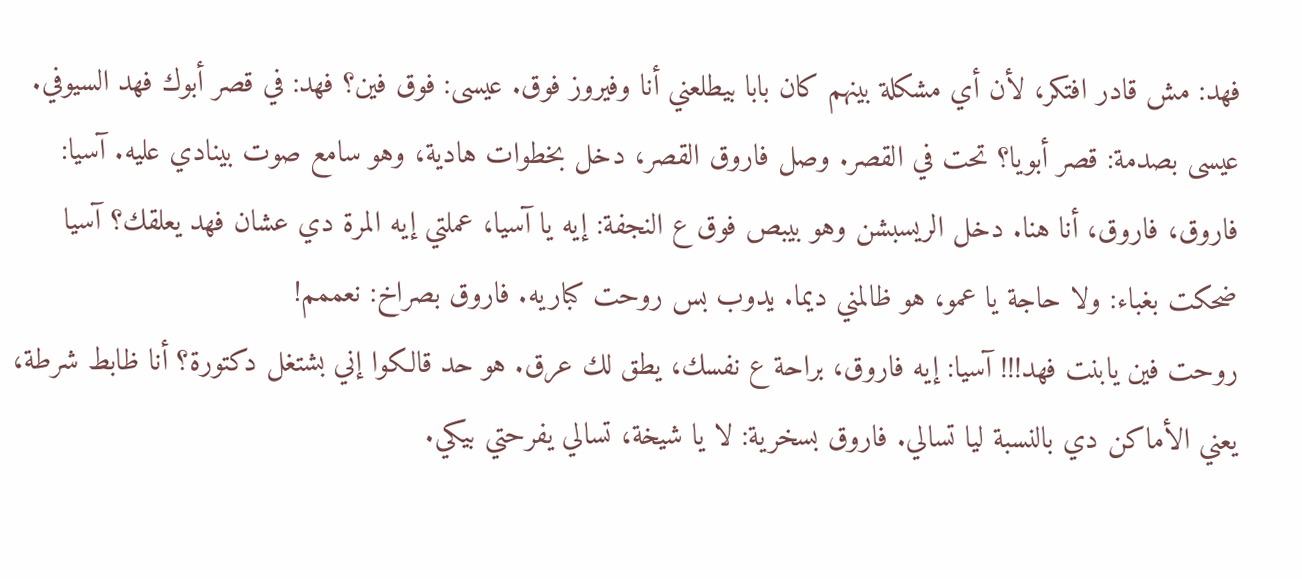فهد: مش قادر افتكر، لأن أي مشكلة بينهم كان بابا بيطلعني أنا وفيروز فوق. عيسى: فوق فين؟ فهد: في قصر أبوك فهد السيوفي. عيسى بصدمة: قصر أبويا؟ تحت في القصر. وصل فاروق القصر، دخل بخطوات هادية، وهو سامع صوت بينادي عليه. آسيا: فاروق، فاروق، أنا هنا. دخل الريسبشن وهو بيبص فوق ع النجفة: إيه يا آسيا، عملتي إيه المرة دي عشان فهد يعلقك؟ آسيا ضحكت بغباء: ولا حاجة يا عمو، هو ظالمني ديما. يدوب بس روحت كباريه. فاروق بصراخ: نعممم!
روحت فين يابنت فهد!!! آسيا: إيه فاروق، براحة ع نفسك، يطق لك عرق. هو حد قالكوا إني بشتغل دكتورة؟ أنا ظابط شرطة، يعني الأماكن دي بالنسبة ليا تسالي. فاروق بسخرية: لا يا شيخة، تسالي يفرحتي بيكي.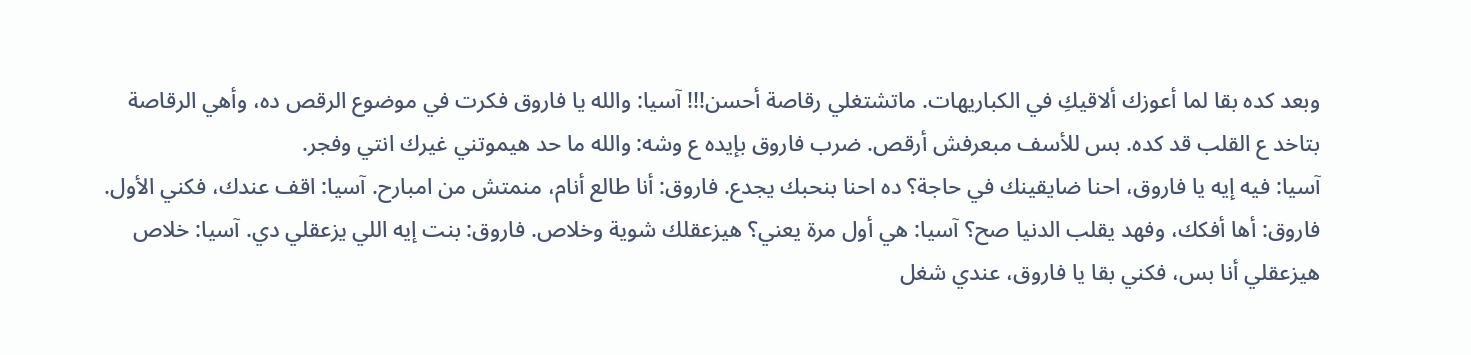وبعد كده بقا لما أعوزك ألاقيكِ في الكباريهات. ماتشتغلي رقاصة أحسن!!! آسيا: والله يا فاروق فكرت في موضوع الرقص ده، وأهي الرقاصة بتاخد ع القلب قد كده. بس للأسف مبعرفش أرقص. ضرب فاروق بإيده ع وشه: والله ما حد هيموتني غيرك انتي وفجر.
آسيا: فيه إيه يا فاروق، احنا ضايقينك في حاجة؟ ده احنا بنحبك يجدع. فاروق: أنا طالع أنام، منمتش من امبارح. آسيا: اقف عندك، فكني الأول. فاروق: أها أفكك، وفهد يقلب الدنيا صح؟ آسيا: هي أول مرة يعني؟ هيزعقلك شوية وخلاص. فاروق: بنت إيه اللي يزعقلي دي. آسيا: خلاص هيزعقلي أنا بس، فكني بقا يا فاروق، عندي شغل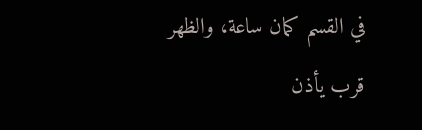في القسم كمان ساعة، والظهر قرب يأذن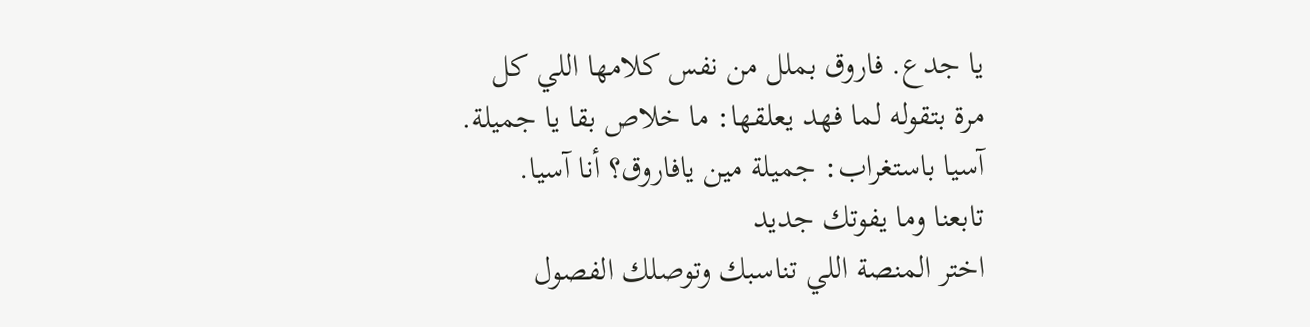يا جدع. فاروق بملل من نفس كلامها اللي كل
مرة بتقوله لما فهد يعلقها: ما خلاص بقا يا جميلة. آسيا باستغراب: جميلة مين يافاروق؟ أنا آسيا.
تابعنا وما يفوتك جديد
اختر المنصة اللي تناسبك وتوصلك الفصول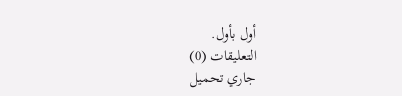أول بأول.
التعليقات (0)
جاري تحميل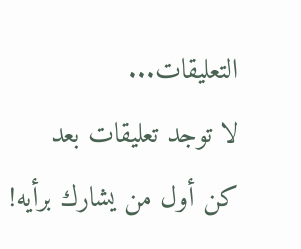التعليقات...
لا توجد تعليقات بعد
كن أول من يشارك برأيه!